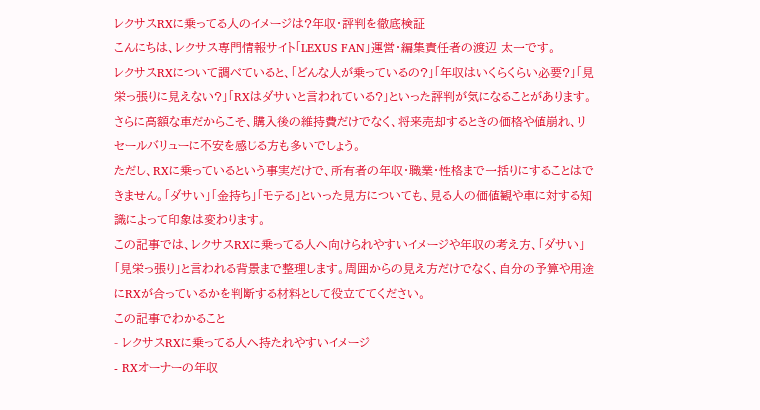レクサスRXに乗ってる人のイメージは?年収・評判を徹底検証
こんにちは、レクサス専門情報サイト「LEXUS FAN」運営・編集責任者の渡辺 太一です。
レクサスRXについて調べていると、「どんな人が乗っているの?」「年収はいくらくらい必要?」「見栄っ張りに見えない?」「RXはダサいと言われている?」といった評判が気になることがあります。
さらに高額な車だからこそ、購入後の維持費だけでなく、将来売却するときの価格や値崩れ、リセールバリューに不安を感じる方も多いでしょう。
ただし、RXに乗っているという事実だけで、所有者の年収・職業・性格まで一括りにすることはできません。「ダサい」「金持ち」「モテる」といった見方についても、見る人の価値観や車に対する知識によって印象は変わります。
この記事では、レクサスRXに乗ってる人へ向けられやすいイメージや年収の考え方、「ダサい」「見栄っ張り」と言われる背景まで整理します。周囲からの見え方だけでなく、自分の予算や用途にRXが合っているかを判断する材料として役立ててください。
この記事でわかること
- レクサスRXに乗ってる人へ持たれやすいイメージ
- RXオーナーの年収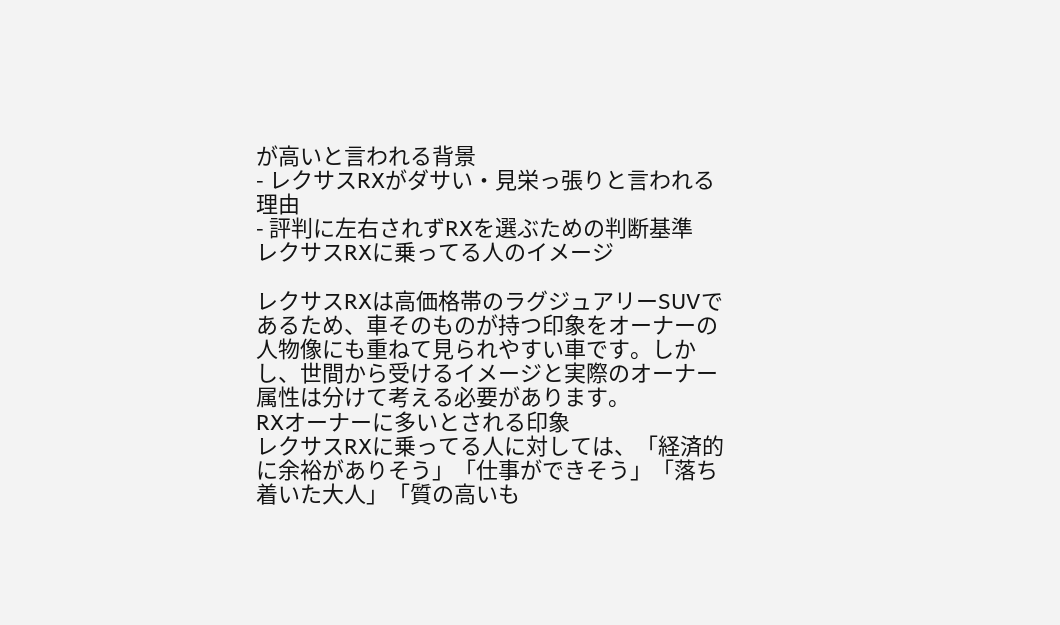が高いと言われる背景
- レクサスRXがダサい・見栄っ張りと言われる理由
- 評判に左右されずRXを選ぶための判断基準
レクサスRXに乗ってる人のイメージ

レクサスRXは高価格帯のラグジュアリーSUVであるため、車そのものが持つ印象をオーナーの人物像にも重ねて見られやすい車です。しかし、世間から受けるイメージと実際のオーナー属性は分けて考える必要があります。
RXオーナーに多いとされる印象
レクサスRXに乗ってる人に対しては、「経済的に余裕がありそう」「仕事ができそう」「落ち着いた大人」「質の高いも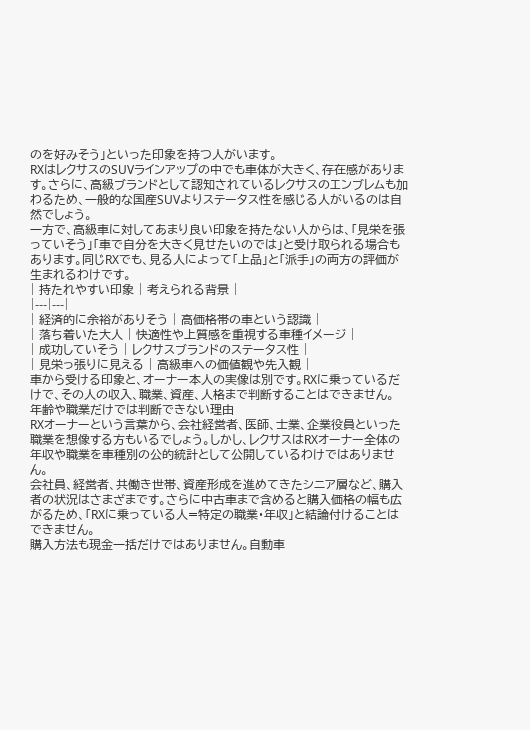のを好みそう」といった印象を持つ人がいます。
RXはレクサスのSUVラインアップの中でも車体が大きく、存在感があります。さらに、高級ブランドとして認知されているレクサスのエンブレムも加わるため、一般的な国産SUVよりステータス性を感じる人がいるのは自然でしょう。
一方で、高級車に対してあまり良い印象を持たない人からは、「見栄を張っていそう」「車で自分を大きく見せたいのでは」と受け取られる場合もあります。同じRXでも、見る人によって「上品」と「派手」の両方の評価が生まれるわけです。
| 持たれやすい印象 | 考えられる背景 |
|---|---|
| 経済的に余裕がありそう | 高価格帯の車という認識 |
| 落ち着いた大人 | 快適性や上質感を重視する車種イメージ |
| 成功していそう | レクサスブランドのステータス性 |
| 見栄っ張りに見える | 高級車への価値観や先入観 |
車から受ける印象と、オーナー本人の実像は別です。RXに乗っているだけで、その人の収入、職業、資産、人格まで判断することはできません。
年齢や職業だけでは判断できない理由
RXオーナーという言葉から、会社経営者、医師、士業、企業役員といった職業を想像する方もいるでしょう。しかし、レクサスはRXオーナー全体の年収や職業を車種別の公的統計として公開しているわけではありません。
会社員、経営者、共働き世帯、資産形成を進めてきたシニア層など、購入者の状況はさまざまです。さらに中古車まで含めると購入価格の幅も広がるため、「RXに乗っている人=特定の職業・年収」と結論付けることはできません。
購入方法も現金一括だけではありません。自動車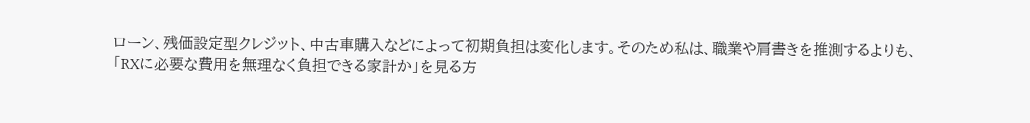ローン、残価設定型クレジット、中古車購入などによって初期負担は変化します。そのため私は、職業や肩書きを推測するよりも、「RXに必要な費用を無理なく負担できる家計か」を見る方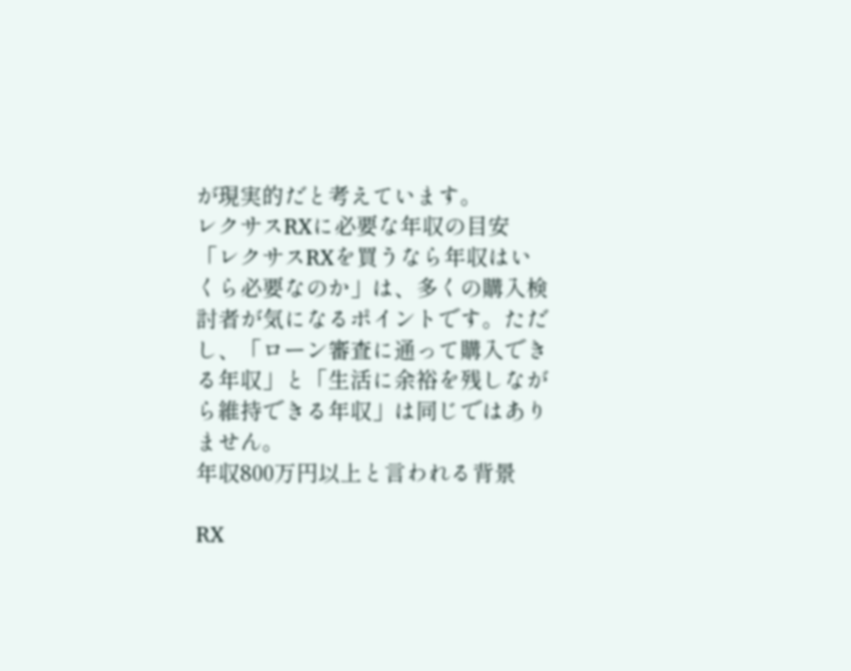が現実的だと考えています。
レクサスRXに必要な年収の目安
「レクサスRXを買うなら年収はいくら必要なのか」は、多くの購入検討者が気になるポイントです。ただし、「ローン審査に通って購入できる年収」と「生活に余裕を残しながら維持できる年収」は同じではありません。
年収800万円以上と言われる背景

RX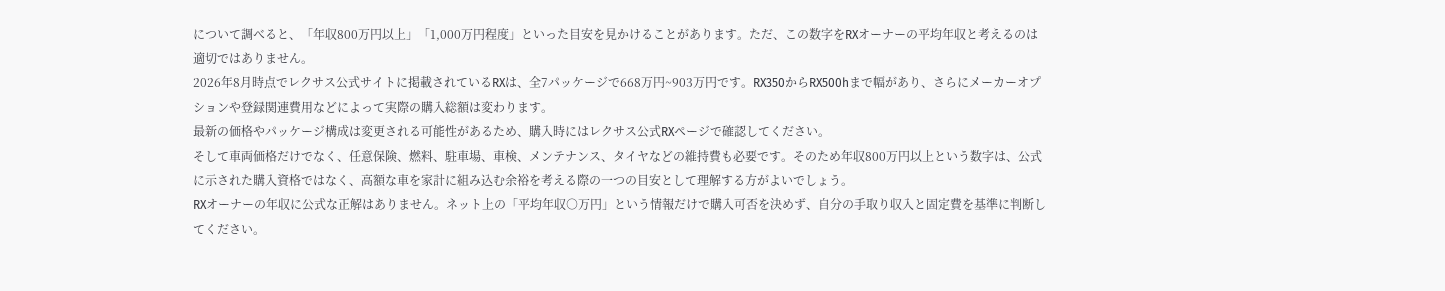について調べると、「年収800万円以上」「1,000万円程度」といった目安を見かけることがあります。ただ、この数字をRXオーナーの平均年収と考えるのは適切ではありません。
2026年8月時点でレクサス公式サイトに掲載されているRXは、全7パッケージで668万円~903万円です。RX350からRX500hまで幅があり、さらにメーカーオプションや登録関連費用などによって実際の購入総額は変わります。
最新の価格やパッケージ構成は変更される可能性があるため、購入時にはレクサス公式RXページで確認してください。
そして車両価格だけでなく、任意保険、燃料、駐車場、車検、メンテナンス、タイヤなどの維持費も必要です。そのため年収800万円以上という数字は、公式に示された購入資格ではなく、高額な車を家計に組み込む余裕を考える際の一つの目安として理解する方がよいでしょう。
RXオーナーの年収に公式な正解はありません。ネット上の「平均年収○万円」という情報だけで購入可否を決めず、自分の手取り収入と固定費を基準に判断してください。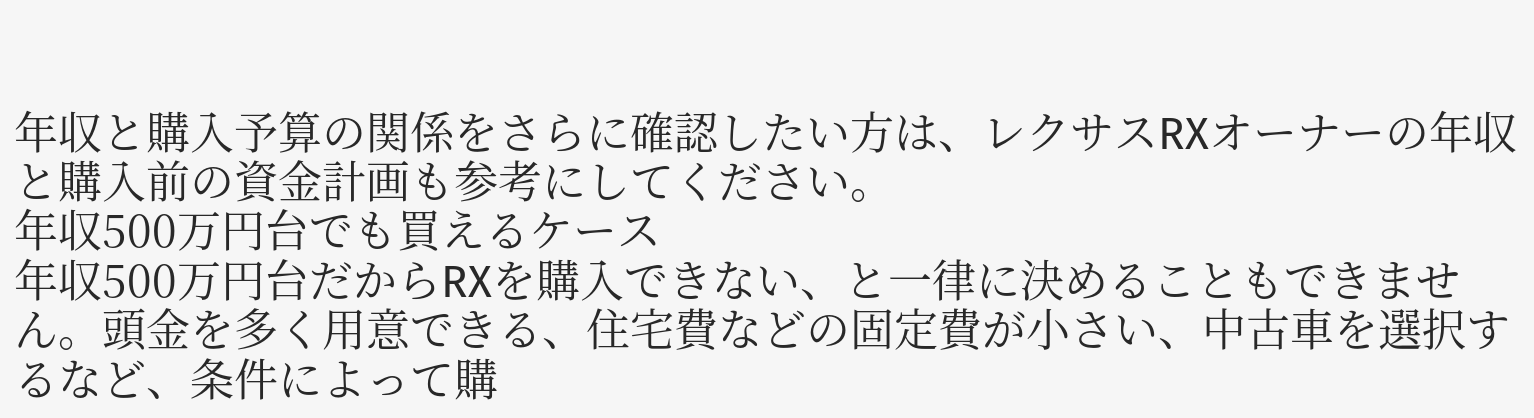年収と購入予算の関係をさらに確認したい方は、レクサスRXオーナーの年収と購入前の資金計画も参考にしてください。
年収500万円台でも買えるケース
年収500万円台だからRXを購入できない、と一律に決めることもできません。頭金を多く用意できる、住宅費などの固定費が小さい、中古車を選択するなど、条件によって購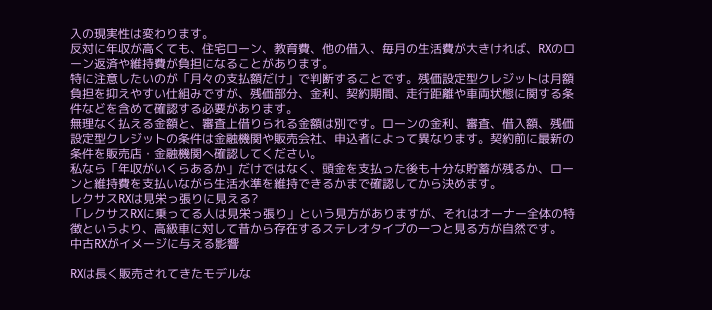入の現実性は変わります。
反対に年収が高くても、住宅ローン、教育費、他の借入、毎月の生活費が大きければ、RXのローン返済や維持費が負担になることがあります。
特に注意したいのが「月々の支払額だけ」で判断することです。残価設定型クレジットは月額負担を抑えやすい仕組みですが、残価部分、金利、契約期間、走行距離や車両状態に関する条件などを含めて確認する必要があります。
無理なく払える金額と、審査上借りられる金額は別です。ローンの金利、審査、借入額、残価設定型クレジットの条件は金融機関や販売会社、申込者によって異なります。契約前に最新の条件を販売店・金融機関へ確認してください。
私なら「年収がいくらあるか」だけではなく、頭金を支払った後も十分な貯蓄が残るか、ローンと維持費を支払いながら生活水準を維持できるかまで確認してから決めます。
レクサスRXは見栄っ張りに見える?
「レクサスRXに乗ってる人は見栄っ張り」という見方がありますが、それはオーナー全体の特徴というより、高級車に対して昔から存在するステレオタイプの一つと見る方が自然です。
中古RXがイメージに与える影響

RXは長く販売されてきたモデルな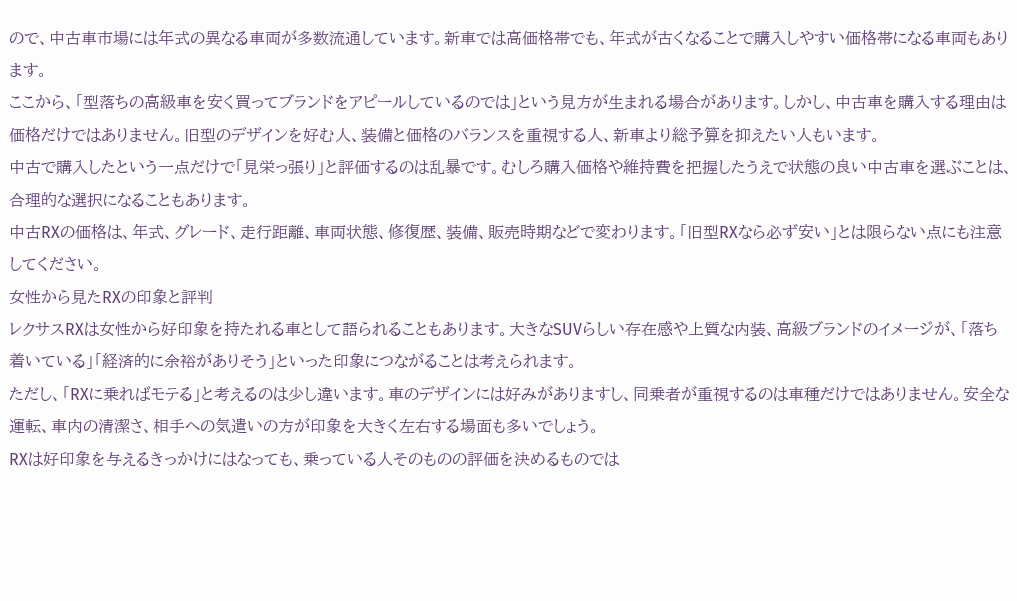ので、中古車市場には年式の異なる車両が多数流通しています。新車では高価格帯でも、年式が古くなることで購入しやすい価格帯になる車両もあります。
ここから、「型落ちの高級車を安く買ってブランドをアピールしているのでは」という見方が生まれる場合があります。しかし、中古車を購入する理由は価格だけではありません。旧型のデザインを好む人、装備と価格のバランスを重視する人、新車より総予算を抑えたい人もいます。
中古で購入したという一点だけで「見栄っ張り」と評価するのは乱暴です。むしろ購入価格や維持費を把握したうえで状態の良い中古車を選ぶことは、合理的な選択になることもあります。
中古RXの価格は、年式、グレード、走行距離、車両状態、修復歴、装備、販売時期などで変わります。「旧型RXなら必ず安い」とは限らない点にも注意してください。
女性から見たRXの印象と評判
レクサスRXは女性から好印象を持たれる車として語られることもあります。大きなSUVらしい存在感や上質な内装、高級ブランドのイメージが、「落ち着いている」「経済的に余裕がありそう」といった印象につながることは考えられます。
ただし、「RXに乗ればモテる」と考えるのは少し違います。車のデザインには好みがありますし、同乗者が重視するのは車種だけではありません。安全な運転、車内の清潔さ、相手への気遣いの方が印象を大きく左右する場面も多いでしょう。
RXは好印象を与えるきっかけにはなっても、乗っている人そのものの評価を決めるものでは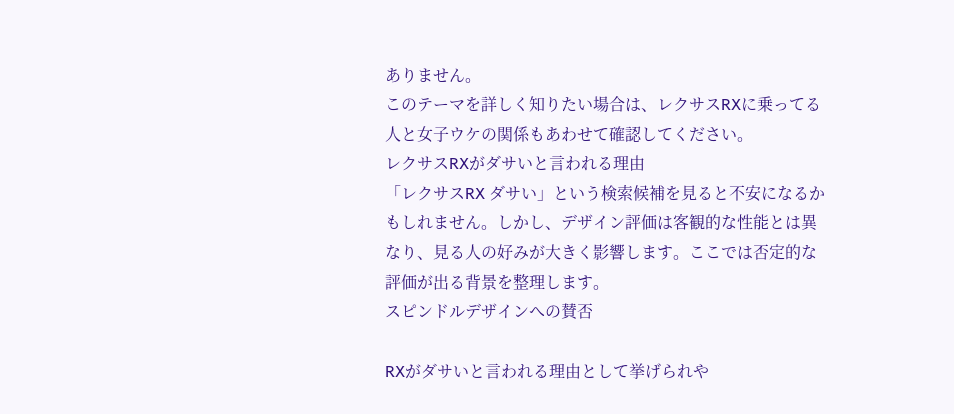ありません。
このテーマを詳しく知りたい場合は、レクサスRXに乗ってる人と女子ウケの関係もあわせて確認してください。
レクサスRXがダサいと言われる理由
「レクサスRX ダサい」という検索候補を見ると不安になるかもしれません。しかし、デザイン評価は客観的な性能とは異なり、見る人の好みが大きく影響します。ここでは否定的な評価が出る背景を整理します。
スピンドルデザインへの賛否

RXがダサいと言われる理由として挙げられや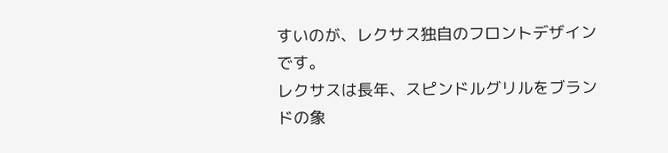すいのが、レクサス独自のフロントデザインです。
レクサスは長年、スピンドルグリルをブランドの象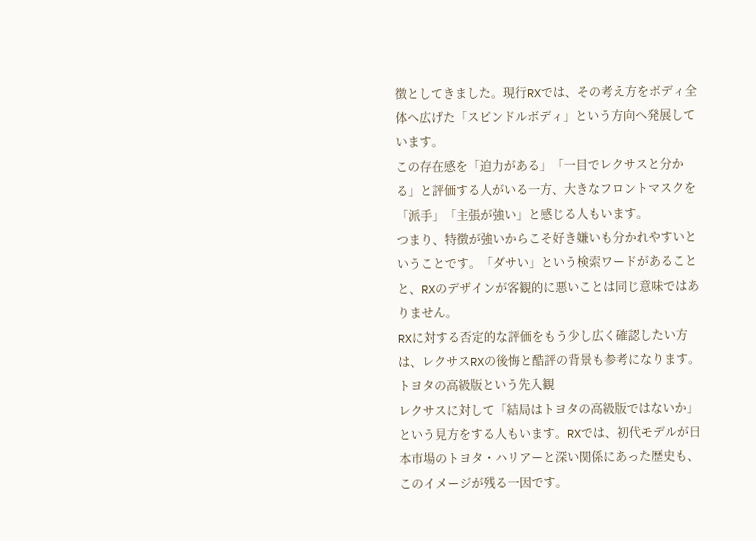徴としてきました。現行RXでは、その考え方をボディ全体へ広げた「スピンドルボディ」という方向へ発展しています。
この存在感を「迫力がある」「一目でレクサスと分かる」と評価する人がいる一方、大きなフロントマスクを「派手」「主張が強い」と感じる人もいます。
つまり、特徴が強いからこそ好き嫌いも分かれやすいということです。「ダサい」という検索ワードがあることと、RXのデザインが客観的に悪いことは同じ意味ではありません。
RXに対する否定的な評価をもう少し広く確認したい方は、レクサスRXの後悔と酷評の背景も参考になります。
トヨタの高級版という先入観
レクサスに対して「結局はトヨタの高級版ではないか」という見方をする人もいます。RXでは、初代モデルが日本市場のトヨタ・ハリアーと深い関係にあった歴史も、このイメージが残る一因です。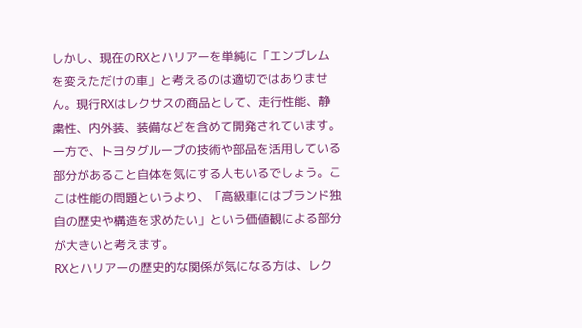しかし、現在のRXとハリアーを単純に「エンブレムを変えただけの車」と考えるのは適切ではありません。現行RXはレクサスの商品として、走行性能、静粛性、内外装、装備などを含めて開発されています。
一方で、トヨタグループの技術や部品を活用している部分があること自体を気にする人もいるでしょう。ここは性能の問題というより、「高級車にはブランド独自の歴史や構造を求めたい」という価値観による部分が大きいと考えます。
RXとハリアーの歴史的な関係が気になる方は、レク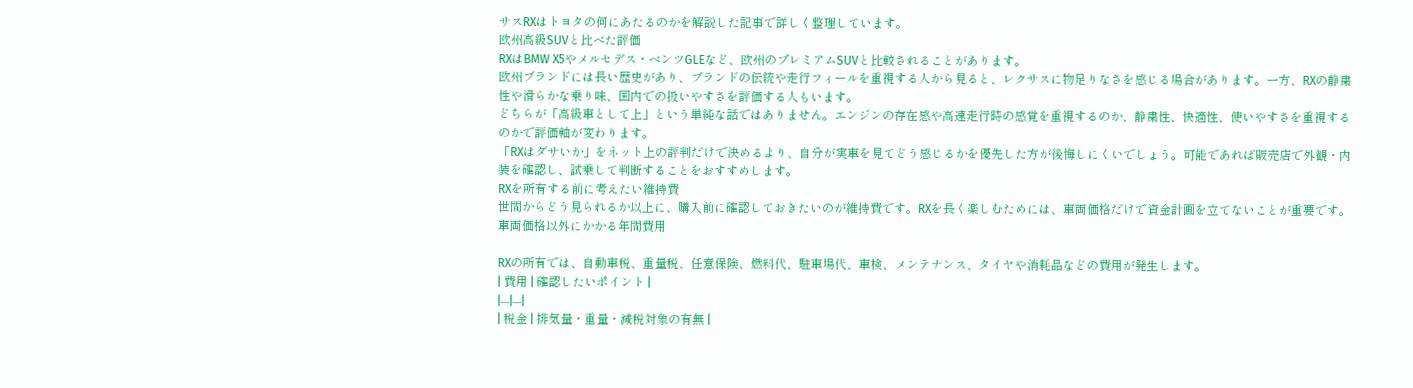サスRXはトヨタの何にあたるのかを解説した記事で詳しく整理しています。
欧州高級SUVと比べた評価
RXはBMW X5やメルセデス・ベンツGLEなど、欧州のプレミアムSUVと比較されることがあります。
欧州ブランドには長い歴史があり、ブランドの伝統や走行フィールを重視する人から見ると、レクサスに物足りなさを感じる場合があります。一方、RXの静粛性や滑らかな乗り味、国内での扱いやすさを評価する人もいます。
どちらが「高級車として上」という単純な話ではありません。エンジンの存在感や高速走行時の感覚を重視するのか、静粛性、快適性、使いやすさを重視するのかで評価軸が変わります。
「RXはダサいか」をネット上の評判だけで決めるより、自分が実車を見てどう感じるかを優先した方が後悔しにくいでしょう。可能であれば販売店で外観・内装を確認し、試乗して判断することをおすすめします。
RXを所有する前に考えたい維持費
世間からどう見られるか以上に、購入前に確認しておきたいのが維持費です。RXを長く楽しむためには、車両価格だけで資金計画を立てないことが重要です。
車両価格以外にかかる年間費用

RXの所有では、自動車税、重量税、任意保険、燃料代、駐車場代、車検、メンテナンス、タイヤや消耗品などの費用が発生します。
| 費用 | 確認したいポイント |
|---|---|
| 税金 | 排気量・重量・減税対象の有無 |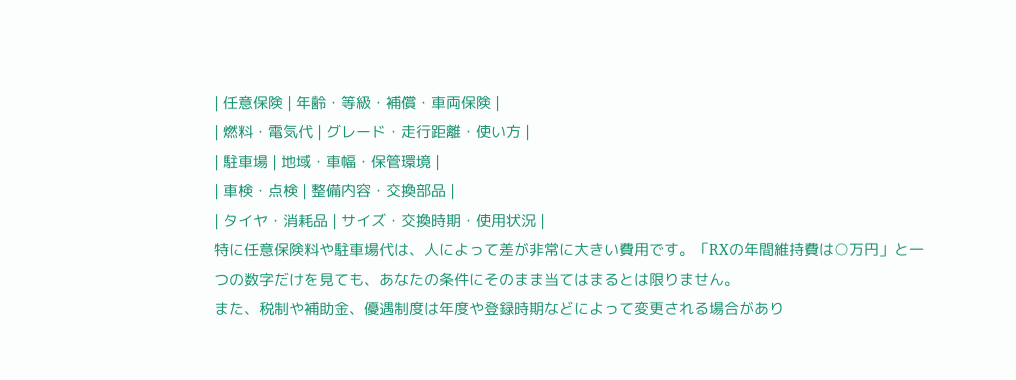| 任意保険 | 年齢・等級・補償・車両保険 |
| 燃料・電気代 | グレード・走行距離・使い方 |
| 駐車場 | 地域・車幅・保管環境 |
| 車検・点検 | 整備内容・交換部品 |
| タイヤ・消耗品 | サイズ・交換時期・使用状況 |
特に任意保険料や駐車場代は、人によって差が非常に大きい費用です。「RXの年間維持費は○万円」と一つの数字だけを見ても、あなたの条件にそのまま当てはまるとは限りません。
また、税制や補助金、優遇制度は年度や登録時期などによって変更される場合があり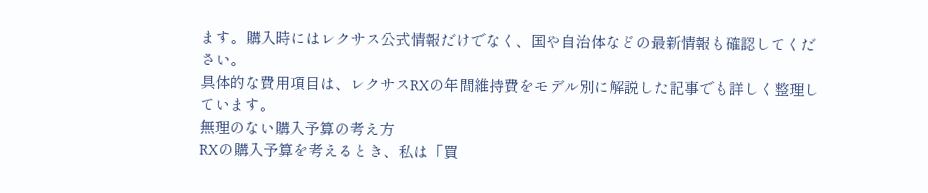ます。購入時にはレクサス公式情報だけでなく、国や自治体などの最新情報も確認してください。
具体的な費用項目は、レクサスRXの年間維持費をモデル別に解説した記事でも詳しく整理しています。
無理のない購入予算の考え方
RXの購入予算を考えるとき、私は「買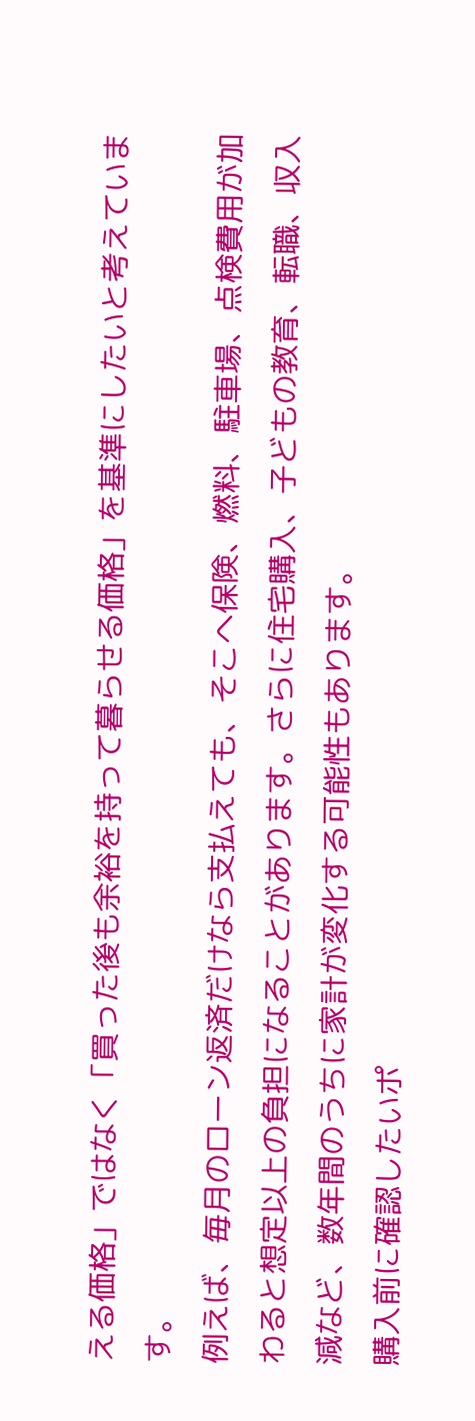える価格」ではなく「買った後も余裕を持って暮らせる価格」を基準にしたいと考えています。
例えば、毎月のローン返済だけなら支払えても、そこへ保険、燃料、駐車場、点検費用が加わると想定以上の負担になることがあります。さらに住宅購入、子どもの教育、転職、収入減など、数年間のうちに家計が変化する可能性もあります。
購入前に確認したいポ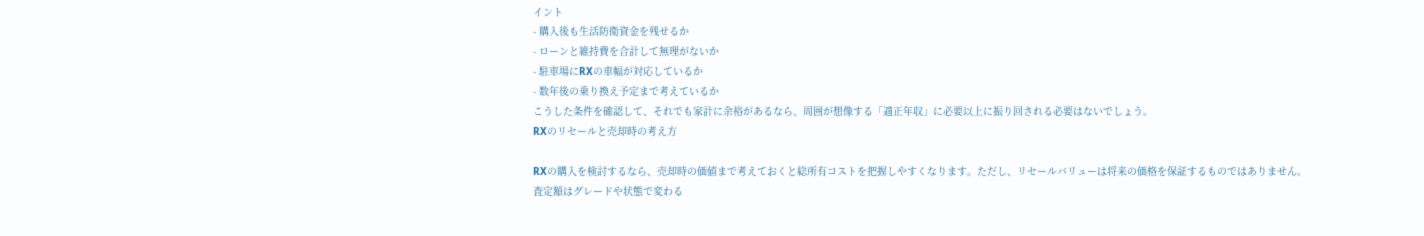イント
- 購入後も生活防衛資金を残せるか
- ローンと維持費を合計して無理がないか
- 駐車場にRXの車幅が対応しているか
- 数年後の乗り換え予定まで考えているか
こうした条件を確認して、それでも家計に余裕があるなら、周囲が想像する「適正年収」に必要以上に振り回される必要はないでしょう。
RXのリセールと売却時の考え方

RXの購入を検討するなら、売却時の価値まで考えておくと総所有コストを把握しやすくなります。ただし、リセールバリューは将来の価格を保証するものではありません。
査定額はグレードや状態で変わる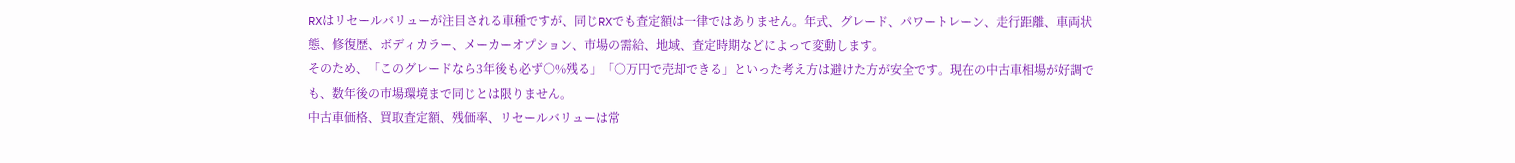RXはリセールバリューが注目される車種ですが、同じRXでも査定額は一律ではありません。年式、グレード、パワートレーン、走行距離、車両状態、修復歴、ボディカラー、メーカーオプション、市場の需給、地域、査定時期などによって変動します。
そのため、「このグレードなら3年後も必ず○%残る」「○万円で売却できる」といった考え方は避けた方が安全です。現在の中古車相場が好調でも、数年後の市場環境まで同じとは限りません。
中古車価格、買取査定額、残価率、リセールバリューは常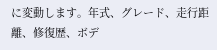に変動します。年式、グレード、走行距離、修復歴、ボデ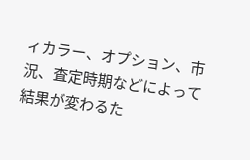ィカラー、オプション、市況、査定時期などによって結果が変わるた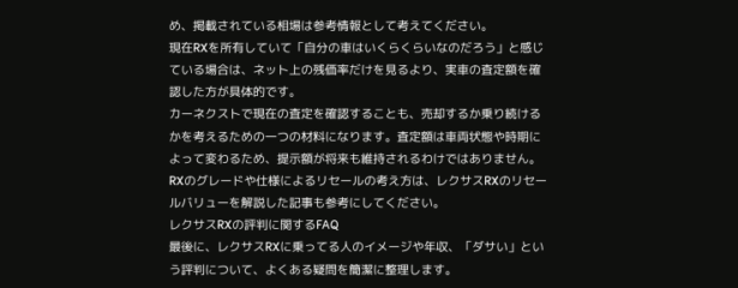め、掲載されている相場は参考情報として考えてください。
現在RXを所有していて「自分の車はいくらくらいなのだろう」と感じている場合は、ネット上の残価率だけを見るより、実車の査定額を確認した方が具体的です。
カーネクストで現在の査定を確認することも、売却するか乗り続けるかを考えるための一つの材料になります。査定額は車両状態や時期によって変わるため、提示額が将来も維持されるわけではありません。
RXのグレードや仕様によるリセールの考え方は、レクサスRXのリセールバリューを解説した記事も参考にしてください。
レクサスRXの評判に関するFAQ
最後に、レクサスRXに乗ってる人のイメージや年収、「ダサい」という評判について、よくある疑問を簡潔に整理します。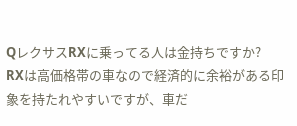QレクサスRXに乗ってる人は金持ちですか?
RXは高価格帯の車なので経済的に余裕がある印象を持たれやすいですが、車だ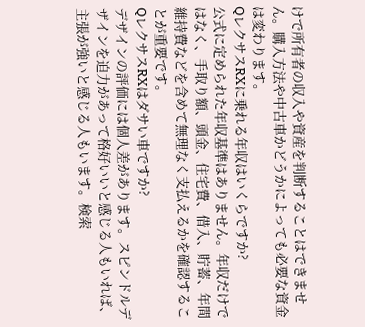けで所有者の収入や資産を判断することはできません。購入方法や中古車かどうかによっても必要な資金は変わります。
QレクサスRXに乗れる年収はいくらですか?
公式に定められた年収基準はありません。年収だけではなく、手取り額、頭金、住宅費、借入、貯蓄、年間維持費などを含めて無理なく支払えるかを確認することが重要です。
QレクサスRXはダサい車ですか?
デザインの評価には個人差があります。スピンドルデザインを迫力があって格好いいと感じる人もいれば、主張が強いと感じる人もいます。検索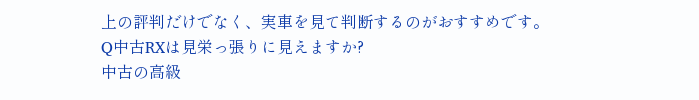上の評判だけでなく、実車を見て判断するのがおすすめです。
Q中古RXは見栄っ張りに見えますか?
中古の高級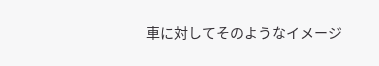車に対してそのようなイメージ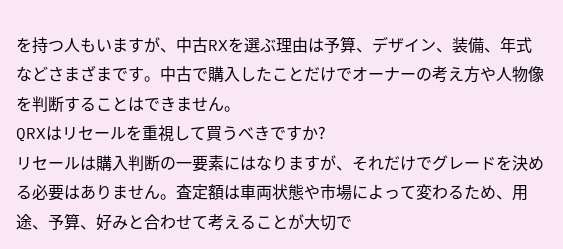を持つ人もいますが、中古RXを選ぶ理由は予算、デザイン、装備、年式などさまざまです。中古で購入したことだけでオーナーの考え方や人物像を判断することはできません。
QRXはリセールを重視して買うべきですか?
リセールは購入判断の一要素にはなりますが、それだけでグレードを決める必要はありません。査定額は車両状態や市場によって変わるため、用途、予算、好みと合わせて考えることが大切で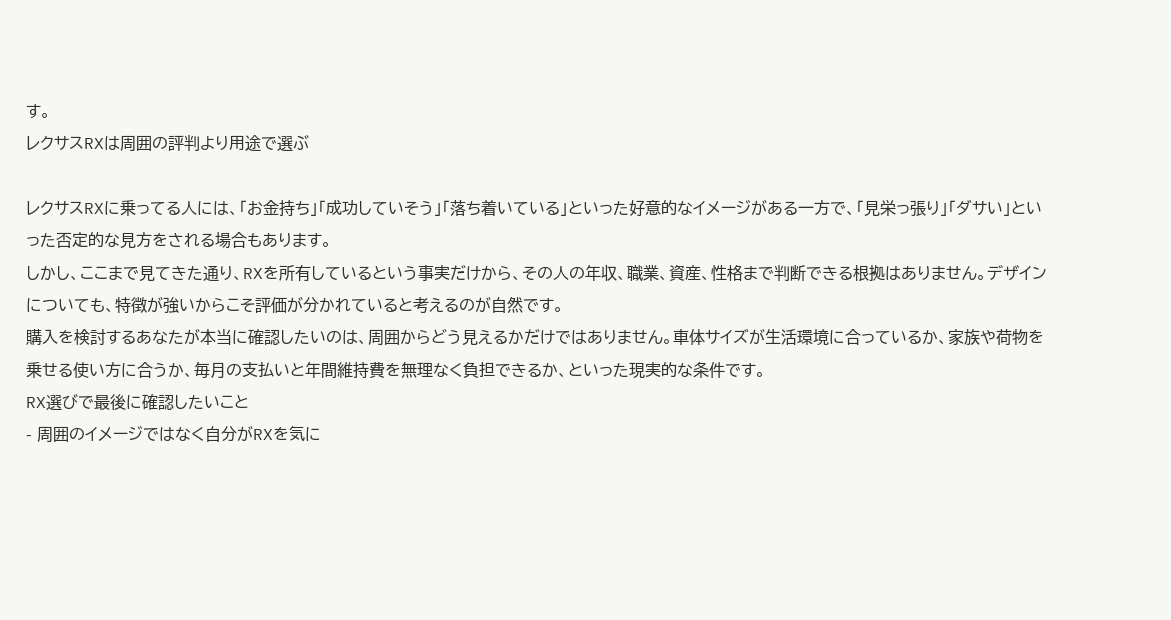す。
レクサスRXは周囲の評判より用途で選ぶ

レクサスRXに乗ってる人には、「お金持ち」「成功していそう」「落ち着いている」といった好意的なイメージがある一方で、「見栄っ張り」「ダサい」といった否定的な見方をされる場合もあります。
しかし、ここまで見てきた通り、RXを所有しているという事実だけから、その人の年収、職業、資産、性格まで判断できる根拠はありません。デザインについても、特徴が強いからこそ評価が分かれていると考えるのが自然です。
購入を検討するあなたが本当に確認したいのは、周囲からどう見えるかだけではありません。車体サイズが生活環境に合っているか、家族や荷物を乗せる使い方に合うか、毎月の支払いと年間維持費を無理なく負担できるか、といった現実的な条件です。
RX選びで最後に確認したいこと
- 周囲のイメージではなく自分がRXを気に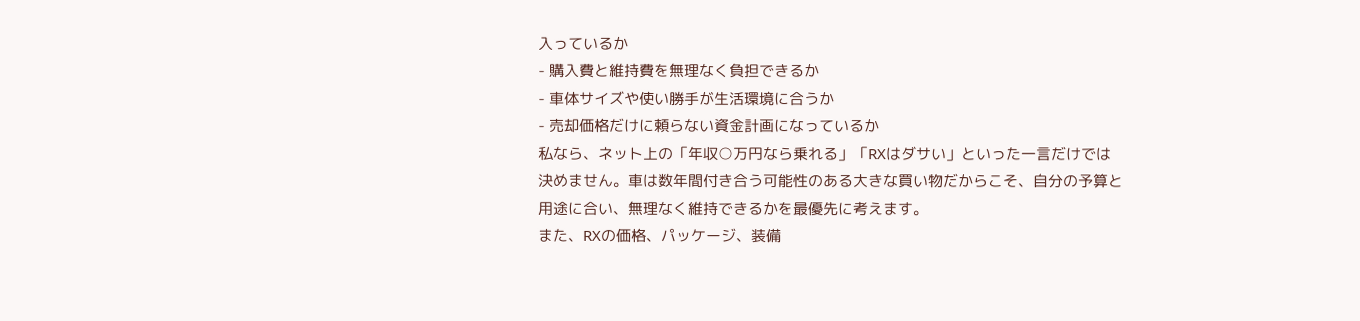入っているか
- 購入費と維持費を無理なく負担できるか
- 車体サイズや使い勝手が生活環境に合うか
- 売却価格だけに頼らない資金計画になっているか
私なら、ネット上の「年収○万円なら乗れる」「RXはダサい」といった一言だけでは決めません。車は数年間付き合う可能性のある大きな買い物だからこそ、自分の予算と用途に合い、無理なく維持できるかを最優先に考えます。
また、RXの価格、パッケージ、装備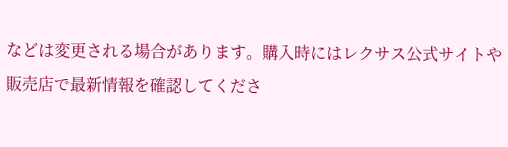などは変更される場合があります。購入時にはレクサス公式サイトや販売店で最新情報を確認してくださ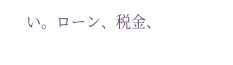い。ローン、税金、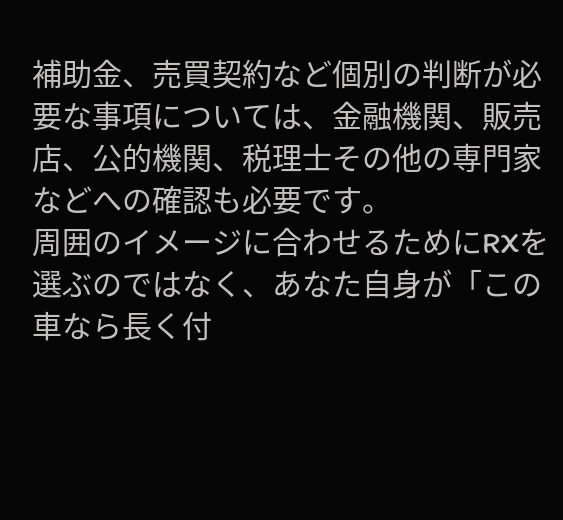補助金、売買契約など個別の判断が必要な事項については、金融機関、販売店、公的機関、税理士その他の専門家などへの確認も必要です。
周囲のイメージに合わせるためにRXを選ぶのではなく、あなた自身が「この車なら長く付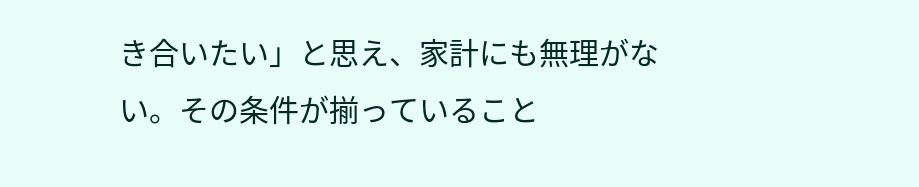き合いたい」と思え、家計にも無理がない。その条件が揃っていること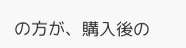の方が、購入後の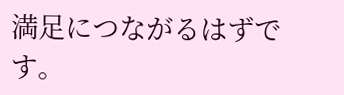満足につながるはずです。